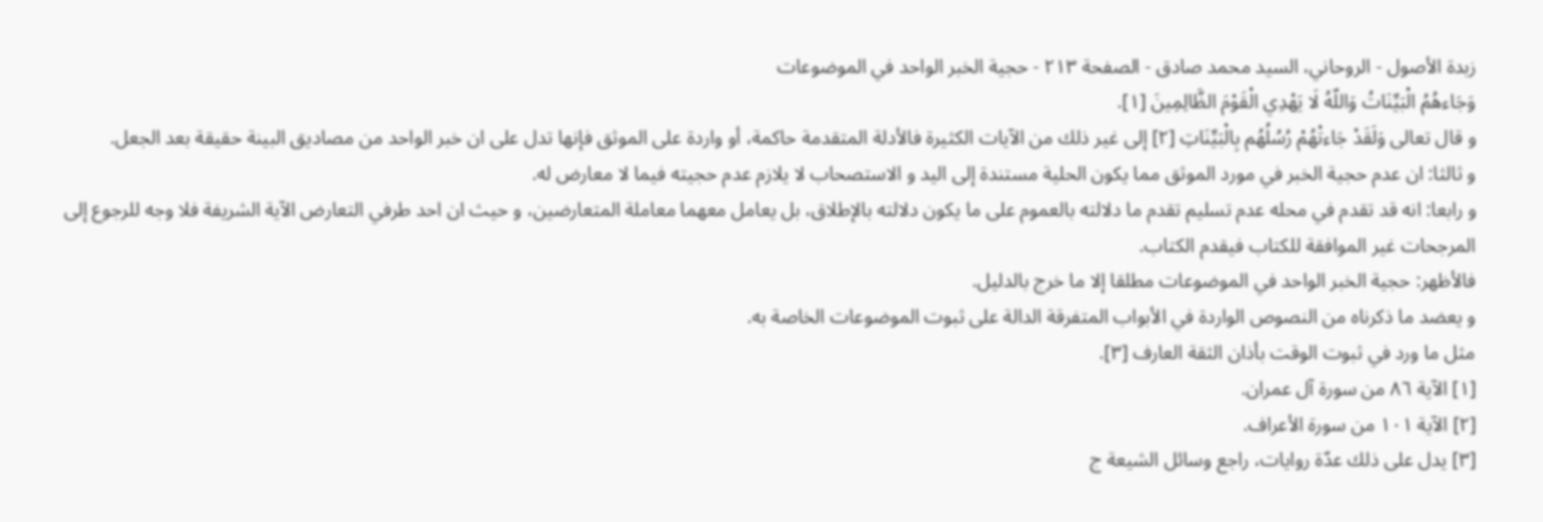زبدة الأصول - الروحاني، السيد محمد صادق - الصفحة ٢١٣ - حجية الخبر الواحد في الموضوعات
وَجَاءهُمُ الْبَيِّنَاتُ وَاللّهُ لَا يَهْدِي الْقَوْمَ الظَّالِمِينَ [١].
و قال تعالى وَلَقَدْ جَاءتْهُمْ رُسُلُهُم بِالْبَيِّنَاتِ [٢] إلى غير ذلك من الآيات الكثيرة فالأدلة المتقدمة حاكمة، أو واردة على الموثق فإنها تدل على ان خبر الواحد من مصاديق البينة حقيقة بعد الجعل.
و ثالثا: ان عدم حجية الخبر في مورد الموثق مما يكون الحلية مستندة إلى اليد و الاستصحاب لا يلازم عدم حجيته فيما لا معارض له.
و رابعا: انه قد تقدم في محله عدم تسليم تقدم ما دلالته بالعموم على ما يكون دلالته بالإطلاق، بل يعامل معهما معاملة المتعارضين، و حيث ان احد طرفي التعارض الآية الشريفة فلا وجه للرجوع إلى المرجحات غير الموافقة للكتاب فيقدم الكتاب.
فالأظهر: حجية الخبر الواحد في الموضوعات مطلقا إلا ما خرج بالدليل.
و يعضد ما ذكرناه من النصوص الواردة في الأبواب المتفرقة الدالة على ثبوت الموضوعات الخاصة به.
مثل ما ورد في ثبوت الوقت بأذان الثقة العارف [٣].
[١] الآية ٨٦ من سورة آل عمران.
[٢] الآية ١٠١ من سورة الأعراف.
[٣] يدل على ذلك عدّة روايات، راجع وسائل الشيعة ج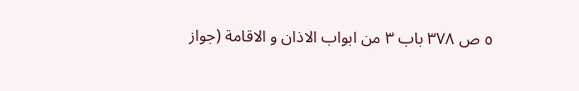٥ ص ٣٧٨ باب ٣ من ابواب الاذان و الاقامة (جواز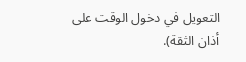التعويل في دخول الوقت على أذان الثقة).